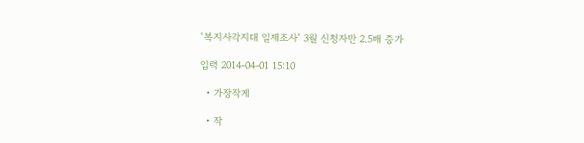‘복지사각지대 일제조사’ 3월 신청자만 2.5배 증가

입력 2014-04-01 15:10

  • 가장작게

  • 작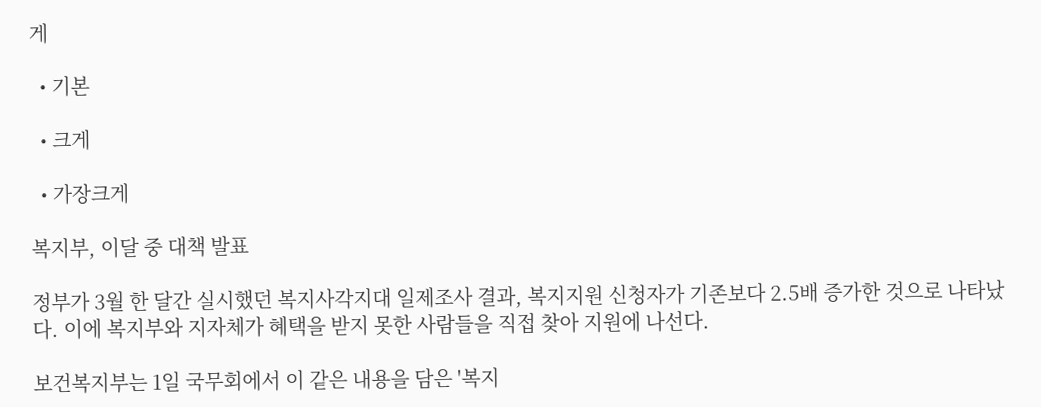게

  • 기본

  • 크게

  • 가장크게

복지부, 이달 중 대책 발표

정부가 3월 한 달간 실시했던 복지사각지대 일제조사 결과, 복지지원 신청자가 기존보다 2.5배 증가한 것으로 나타났다. 이에 복지부와 지자체가 혜택을 받지 못한 사람들을 직접 찾아 지원에 나선다.

보건복지부는 1일 국무회에서 이 같은 내용을 담은 '복지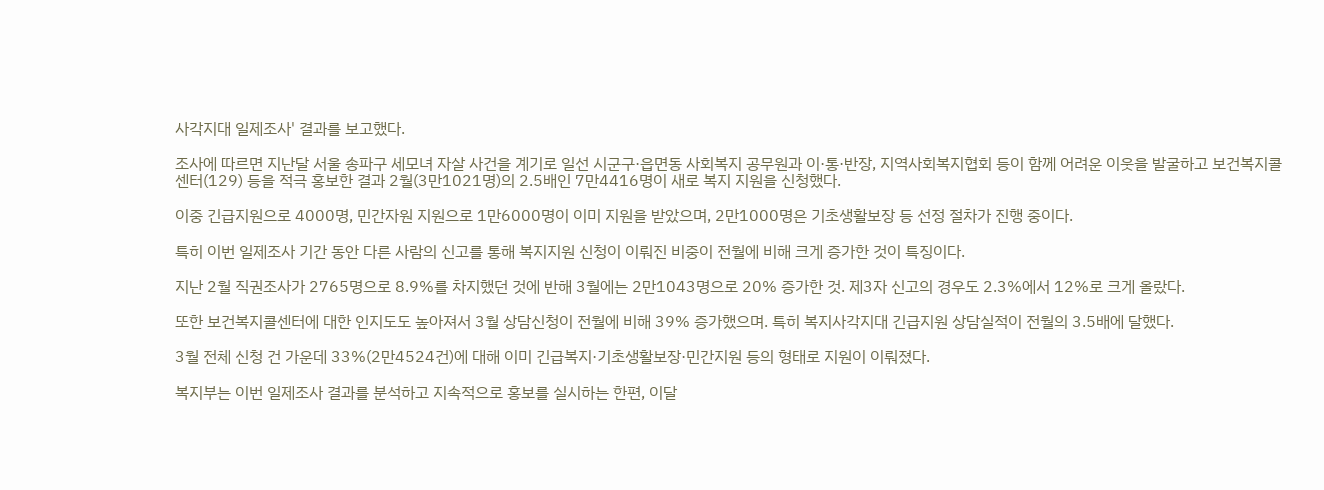사각지대 일제조사' 결과를 보고했다.

조사에 따르면 지난달 서울 송파구 세모녀 자살 사건을 계기로 일선 시군구·읍면동 사회복지 공무원과 이·통·반장, 지역사회복지협회 등이 함께 어려운 이웃을 발굴하고 보건복지콜센터(129) 등을 적극 홍보한 결과 2월(3만1021명)의 2.5배인 7만4416명이 새로 복지 지원을 신청했다.

이중 긴급지원으로 4000명, 민간자원 지원으로 1만6000명이 이미 지원을 받았으며, 2만1000명은 기초생활보장 등 선정 절차가 진행 중이다.

특히 이번 일제조사 기간 동안 다른 사람의 신고를 통해 복지지원 신청이 이뤄진 비중이 전월에 비해 크게 증가한 것이 특징이다.

지난 2월 직권조사가 2765명으로 8.9%를 차지했던 것에 반해 3월에는 2만1043명으로 20% 증가한 것. 제3자 신고의 경우도 2.3%에서 12%로 크게 올랐다.

또한 보건복지콜센터에 대한 인지도도 높아져서 3월 상담신청이 전월에 비해 39% 증가했으며. 특히 복지사각지대 긴급지원 상담실적이 전월의 3.5배에 달했다.

3월 전체 신청 건 가운데 33%(2만4524건)에 대해 이미 긴급복지·기초생활보장·민간지원 등의 형태로 지원이 이뤄졌다.

복지부는 이번 일제조사 결과를 분석하고 지속적으로 홍보를 실시하는 한편, 이달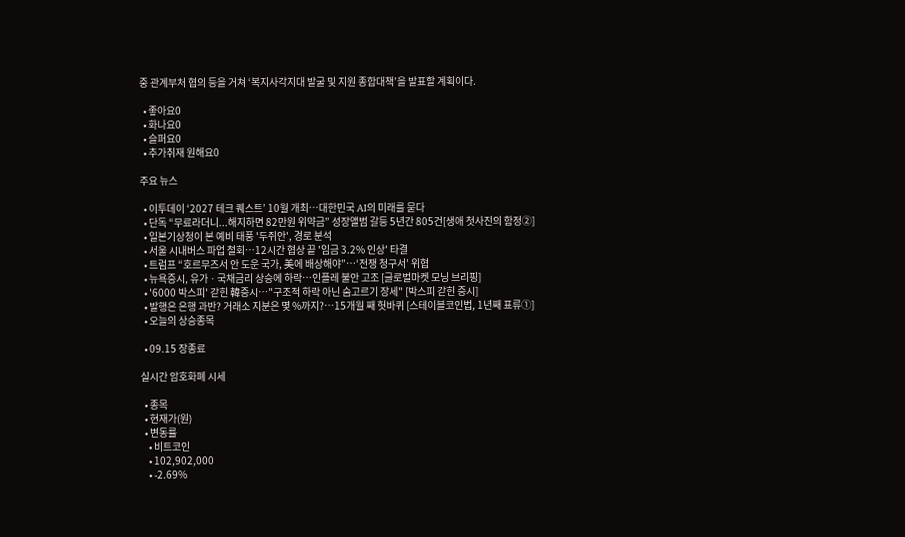중 관계부처 협의 등을 거쳐 ‘복지사각지대 발굴 및 지원 종합대책’을 발표할 계획이다.

  • 좋아요0
  • 화나요0
  • 슬퍼요0
  • 추가취재 원해요0

주요 뉴스

  • 이투데이 ‘2027 테크 퀘스트’ 10월 개최⋯대한민국 AI의 미래를 묻다
  • 단독 “무료라더니...해지하면 82만원 위약금” 성장앨범 갈등 5년간 805건[생애 첫사진의 함정②]
  • 일본기상청이 본 예비 태풍 '두쥐안', 경로 분석
  • 서울 시내버스 파업 철회…12시간 협상 끝 '임금 3.2% 인상' 타결
  • 트럼프 “호르무즈서 안 도운 국가, 美에 배상해야”…‘전쟁 청구서’ 위협
  • 뉴욕증시, 유가ㆍ국채금리 상승에 하락⋯인플레 불안 고조 [글로벌마켓 모닝 브리핑]
  • '6000 박스피' 갇힌 韓증시⋯"구조적 하락 아닌 숨고르기 장세" [박스피 갇힌 증시]
  • 발행은 은행 과반? 거래소 지분은 몇 %까지?…15개월 째 헛바퀴 [스테이블코인법, 1년째 표류①]
  • 오늘의 상승종목

  • 09.15 장종료

실시간 암호화폐 시세

  • 종목
  • 현재가(원)
  • 변동률
    • 비트코인
    • 102,902,000
    • -2.69%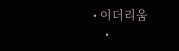• 이더리움
    •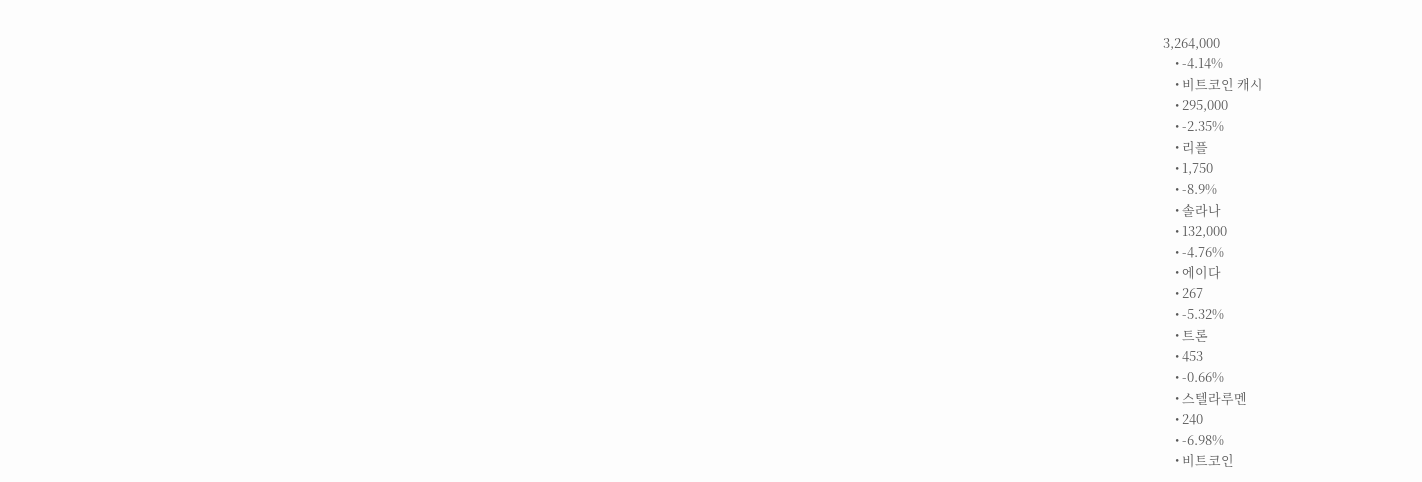3,264,000
    • -4.14%
    • 비트코인 캐시
    • 295,000
    • -2.35%
    • 리플
    • 1,750
    • -8.9%
    • 솔라나
    • 132,000
    • -4.76%
    • 에이다
    • 267
    • -5.32%
    • 트론
    • 453
    • -0.66%
    • 스텔라루멘
    • 240
    • -6.98%
    • 비트코인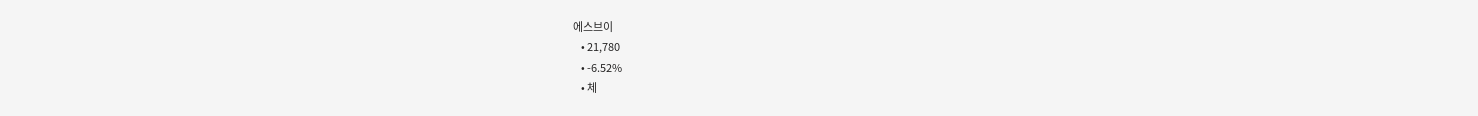에스브이
    • 21,780
    • -6.52%
    • 체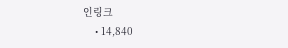인링크
    • 14,840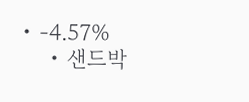• -4.57%
    • 샌드박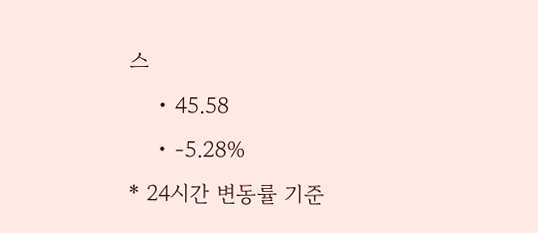스
    • 45.58
    • -5.28%
* 24시간 변동률 기준